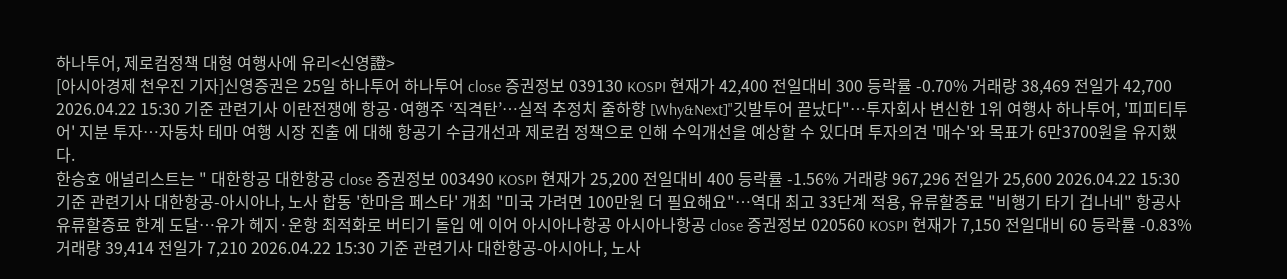하나투어, 제로컴정책 대형 여행사에 유리<신영證>
[아시아경제 천우진 기자]신영증권은 25일 하나투어 하나투어 close 증권정보 039130 KOSPI 현재가 42,400 전일대비 300 등락률 -0.70% 거래량 38,469 전일가 42,700 2026.04.22 15:30 기준 관련기사 이란전쟁에 항공·여행주 ‘직격탄’…실적 추정치 줄하향 [Why&Next]"깃발투어 끝났다"…투자회사 변신한 1위 여행사 하나투어, '피피티투어' 지분 투자…자동차 테마 여행 시장 진출 에 대해 항공기 수급개선과 제로컴 정책으로 인해 수익개선을 예상할 수 있다며 투자의견 '매수'와 목표가 6만3700원을 유지했다.
한승호 애널리스트는 " 대한항공 대한항공 close 증권정보 003490 KOSPI 현재가 25,200 전일대비 400 등락률 -1.56% 거래량 967,296 전일가 25,600 2026.04.22 15:30 기준 관련기사 대한항공-아시아나, 노사 합동 '한마음 페스타' 개최 "미국 가려면 100만원 더 필요해요"…역대 최고 33단계 적용, 유류할증료 "비행기 타기 겁나네" 항공사 유류할증료 한계 도달…유가 헤지·운항 최적화로 버티기 돌입 에 이어 아시아나항공 아시아나항공 close 증권정보 020560 KOSPI 현재가 7,150 전일대비 60 등락률 -0.83% 거래량 39,414 전일가 7,210 2026.04.22 15:30 기준 관련기사 대한항공-아시아나, 노사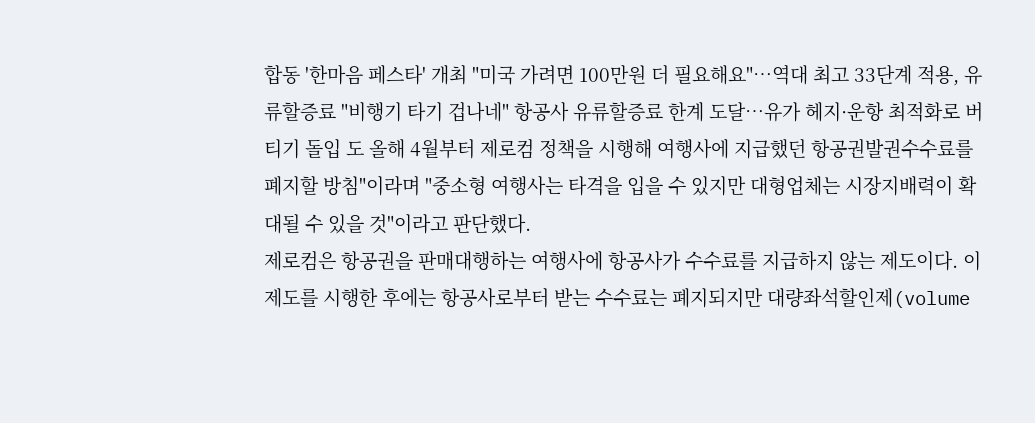합동 '한마음 페스타' 개최 "미국 가려면 100만원 더 필요해요"…역대 최고 33단계 적용, 유류할증료 "비행기 타기 겁나네" 항공사 유류할증료 한계 도달…유가 헤지·운항 최적화로 버티기 돌입 도 올해 4월부터 제로컴 정책을 시행해 여행사에 지급했던 항공권발권수수료를 폐지할 방침"이라며 "중소형 여행사는 타격을 입을 수 있지만 대형업체는 시장지배력이 확대될 수 있을 것"이라고 판단했다.
제로컴은 항공권을 판매대행하는 여행사에 항공사가 수수료를 지급하지 않는 제도이다. 이 제도를 시행한 후에는 항공사로부터 받는 수수료는 폐지되지만 대량좌석할인제(volume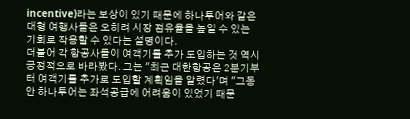incentive)라는 보상이 있기 때문에 하나투어와 같은 대형 여행사들은 오히려 시장 점유율을 높일 수 있는 기회로 작용할 수 있다는 설명이다.
더불어 각 항공사들이 여객기를 추가 도입하는 것 역시 긍정적으로 바라봤다. 그는 "최근 대한항공은 2분기부터 여객기를 추가로 도입할 계획임을 알렸다'며 "그동안 하나투어는 좌석공급에 어려움이 있었기 때문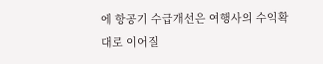에 항공기 수급개선은 여행사의 수익확대로 이어질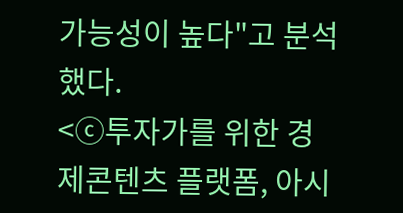가능성이 높다"고 분석했다.
<ⓒ투자가를 위한 경제콘텐츠 플랫폼, 아시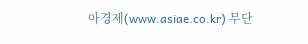아경제(www.asiae.co.kr) 무단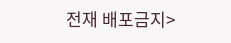전재 배포금지>